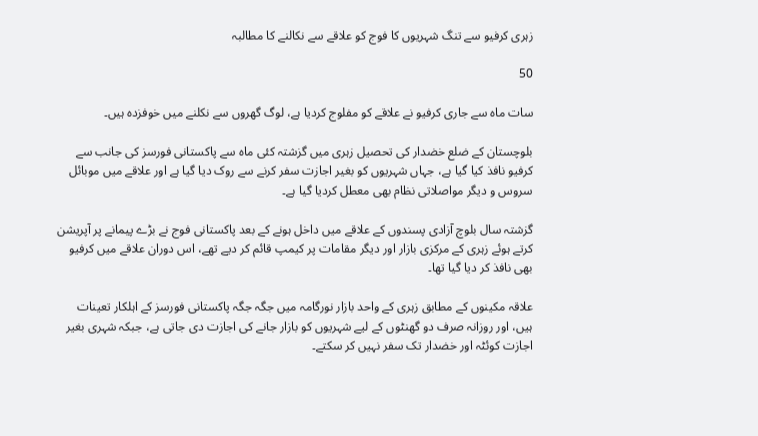زہری کرفیو سے تنگ شہریوں کا فوج کو علاقے سے نکالنے کا مطالبہ

50

سات ماہ سے جاری کرفیو نے علاقے کو مفلوج کردیا ہے، لوگ گھروں سے نکلنے میں خوفزدہ ہیں۔

بلوچستان کے ضلع خضدار کی تحصیل زہری میں گزشتہ کئی ماہ سے پاکستانی فورسز کی جانب سے کرفیو نافذ کیا گیا ہے، جہاں شہریوں کو بغیر اجازت سفر کرنے سے روک دیا گیا ہے اور علاقے میں موبائل سروس و دیگر مواصلاتی نظام بھی معطل کردیا گیا ہے۔

گزشتہ سال بلوچ آزادی پسندوں کے علاقے میں داخل ہونے کے بعد پاکستانی فوج نے بڑے پیمانے پر آپریشن کرتے ہوئے زہری کے مرکزی بازار اور دیگر مقامات پر کیمپ قائم کر دیے تھے، اس دوران علاقے میں کرفیو بھی نافذ کر دیا گیا تھا۔

علاقہ مکینوں کے مطابق زہری کے واحد بازار نورگامہ میں جگہ جگہ پاکستانی فورسز کے اہلکار تعینات ہیں، اور روزانہ صرف دو گھنٹوں کے لیے شہریوں کو بازار جانے کی اجازت دی جاتی ہے، جبکہ شہری بغیر اجازت کوئٹہ اور خضدار تک سفر نہیں کر سکتے۔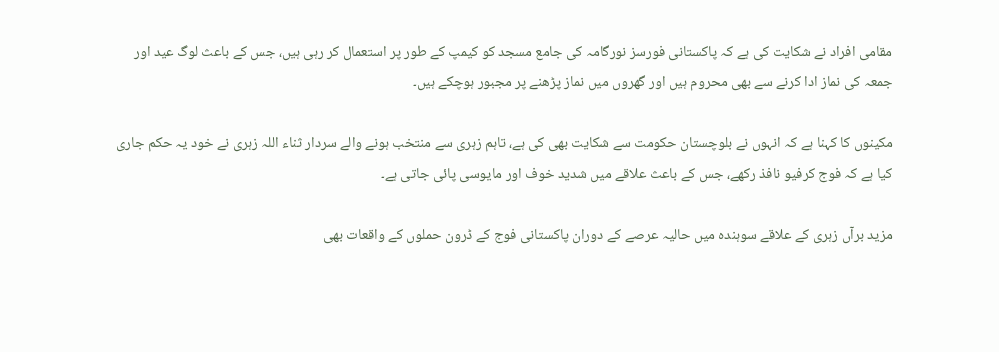مقامی افراد نے شکایت کی ہے کہ پاکستانی فورسز نورگامہ کی جامع مسجد کو کیمپ کے طور پر استعمال کر رہی ہیں، جس کے باعث لوگ عید اور جمعہ کی نماز ادا کرنے سے بھی محروم ہیں اور گھروں میں نماز پڑھنے پر مجبور ہوچکے ہیں۔

مکینوں کا کہنا ہے کہ انہوں نے بلوچستان حکومت سے شکایت بھی کی ہے، تاہم زہری سے منتخب ہونے والے سردار ثناء اللہ زہری نے خود یہ حکم جاری کیا ہے کہ فوج کرفیو نافذ رکھے، جس کے باعث علاقے میں شدید خوف اور مایوسی پائی جاتی ہے۔

مزید برآں زہری کے علاقے سوہندہ میں حالیہ عرصے کے دوران پاکستانی فوج کے ڈرون حملوں کے واقعات بھی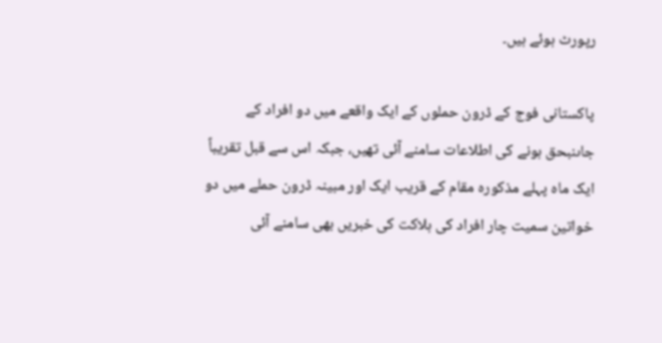رپورٹ ہوئے ہیں۔

پاکستانی فوج کے ڈرون حملوں کے ایک واقعے میں دو افراد کے جاںنبحق ہونے کی اطلاعات سامنے آئی تھیں، جبکہ اس سے قبل تقریباً ایک ماہ پہلے مذکورہ مقام کے قریب ایک اور مبینہ ڈرون حملے میں دو خواتین سمیت چار افراد کی ہلاکت کی خبریں بھی سامنے آئی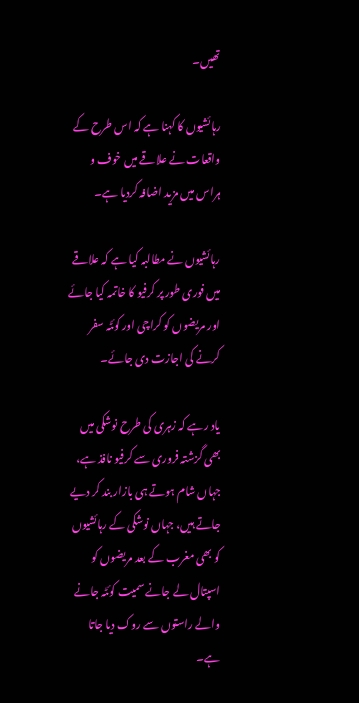تھیں۔

رہائشیوں کا کہنا ہے کہ اس طرح کے واقعات نے علاقے میں خوف و ہراس میں مزید اضافہ کردیا ہے۔

رہائشیوں نے مطالبہ کیا ہے کہ علاقے میں فوری طور پر کرفیو کا خاتمہ کیا جائے اور مریضوں کو کراچی اور کوئٹہ سفر کرنے کی اجازت دی جائے۔

یاد رہے کہ زہری کی طرح نوشکی میں بھی گزشتہ فروری سے کرفیو نافذ ہے، جہاں شام ہوتے ہی بازار بند کر دیے جاتے ہیں، جہاں نوشکی کے رہائشیوں کو بھی مغرب کے بعد مریضوں کو اسپتال لے جانے سمیت کوئٹہ جانے والے راستوں سے روک دیا جاتا ہے۔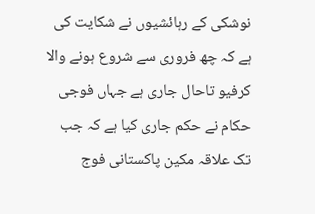نوشکی کے رہائشیوں نے شکایت کی ہے کہ چھ فروری سے شروع ہونے والا کرفیو تاحال جاری ہے جہاں فوجی حکام نے حکم جاری کیا ہے کہ جب تک علاقہ مکین پاکستانی فوج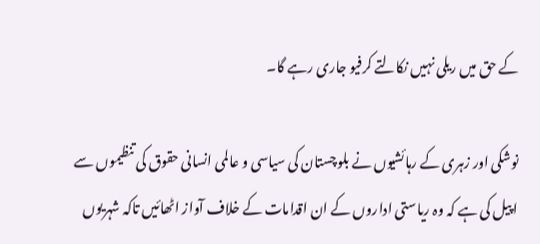کے حق میں ریلی نہیں نکالتے کرفیو جاری رہے گا۔

نوشکی اور زہری کے رہائشیوں نے بلوچستان کی سیاسی و عالمی انسانی حقوق کی تنظیموں سے اپیل کی ہے کہ وہ ریاستی اداروں کے ان اقدامات کے خلاف آواز اٹھائیں تاکہ شہریوں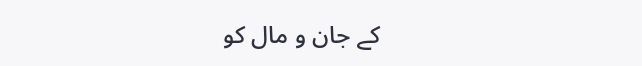کے جان و مال کو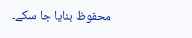محفوظ بنایا جا سکے۔